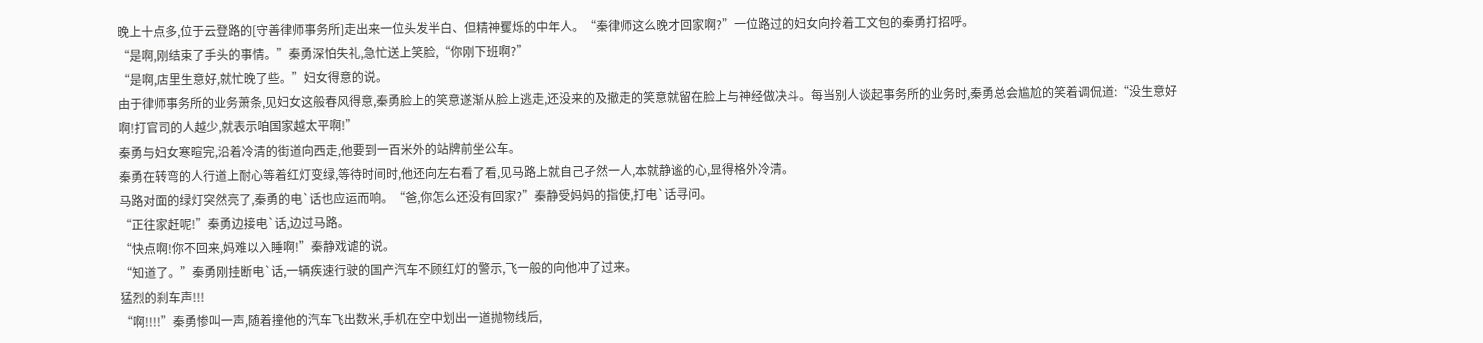晚上十点多,位于云登路的[守善律师事务所]走出来一位头发半白、但精神矍烁的中年人。“秦律师这么晚才回家啊?”一位路过的妇女向拎着工文包的秦勇打招呼。
“是啊,刚结束了手头的事情。”秦勇深怕失礼,急忙送上笑脸,“你刚下班啊?”
“是啊,店里生意好,就忙晚了些。”妇女得意的说。
由于律师事务所的业务萧条,见妇女这般春风得意,秦勇脸上的笑意遂渐从脸上逃走,还没来的及撤走的笑意就留在脸上与神经做决斗。每当别人谈起事务所的业务时,秦勇总会尴尬的笑着调侃道:“没生意好啊!打官司的人越少,就表示咱国家越太平啊!”
秦勇与妇女寒暄完,沿着冷清的街道向西走,他要到一百米外的站牌前坐公车。
秦勇在转弯的人行道上耐心等着红灯变绿,等待时间时,他还向左右看了看,见马路上就自己孑然一人,本就静谧的心,显得格外冷清。
马路对面的绿灯突然亮了,秦勇的电`话也应运而响。“爸,你怎么还没有回家?”秦静受妈妈的指使,打电`话寻问。
“正往家赶呢!”秦勇边接电`话,边过马路。
“快点啊!你不回来,妈难以入睡啊!”秦静戏谑的说。
“知道了。”秦勇刚挂断电`话,一辆疾速行驶的国产汽车不顾红灯的警示,飞一般的向他冲了过来。
猛烈的刹车声!!!
“啊!!!!”秦勇惨叫一声,随着撞他的汽车飞出数米,手机在空中划出一道抛物线后,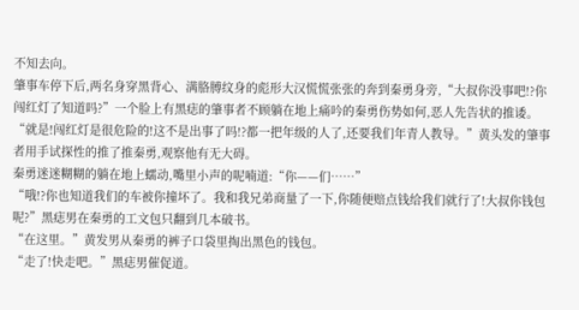不知去向。
肇事车停下后,两名身穿黑背心、满胳膊纹身的彪形大汉慌慌张张的奔到秦勇身旁,“大叔你没事吧!?你闯红灯了知道吗?”一个脸上有黑痣的肇事者不顾躺在地上痛吟的秦勇伤势如何,恶人先告状的推诿。
“就是!闯红灯是很危险的!这不是出事了吗!?都一把年级的人了,还要我们年青人教导。”黄头发的肇事者用手试探性的推了推秦勇,观察他有无大碍。
秦勇迷迷糊糊的躺在地上蠕动,嘴里小声的呢喃道:“你——们……”
“哦!?你也知道我们的车被你撞坏了。我和我兄弟商量了一下,你随便赔点钱给我们就行了!大叔你钱包呢?”黑痣男在秦勇的工文包只翻到几本破书。
“在这里。”黄发男从秦勇的裤子口袋里掏出黑色的钱包。
“走了!快走吧。”黑痣男催促道。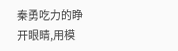秦勇吃力的睁开眼睛,用模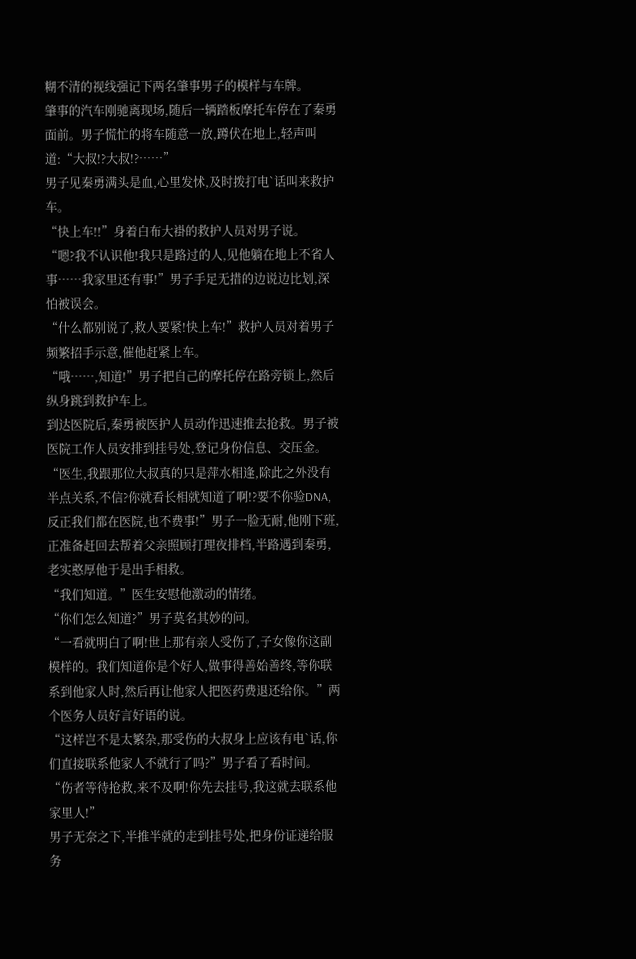糊不清的视线强记下两名肇事男子的模样与车牌。
肇事的汽车刚驰离现场,随后一辆踏板摩托车停在了秦勇面前。男子慌忙的将车随意一放,蹲伏在地上,轻声叫道:“大叔!?大叔!?……”
男子见秦勇满头是血,心里发怵,及时拨打电`话叫来救护车。
“快上车!!”身着白布大褂的救护人员对男子说。
“嗯?我不认识他!我只是路过的人,见他躺在地上不省人事……我家里还有事!”男子手足无措的边说边比划,深怕被误会。
“什么都别说了,救人要紧!快上车!”救护人员对着男子频繁招手示意,催他赶紧上车。
“哦……,知道!”男子把自己的摩托停在路旁锁上,然后纵身跳到救护车上。
到达医院后,秦勇被医护人员动作迅速推去抢救。男子被医院工作人员安排到挂号处,登记身份信息、交压金。
“医生,我跟那位大叔真的只是萍水相逢,除此之外没有半点关系,不信?你就看长相就知道了啊!?要不你验DNA,反正我们都在医院,也不费事!”男子一脸无耐,他刚下班,正准备赶回去帮着父亲照顾打理夜排档,半路遇到秦勇,老实憨厚他于是出手相救。
“我们知道。”医生安慰他激动的情绪。
“你们怎么知道?”男子莫名其妙的问。
“一看就明白了啊!世上那有亲人受伤了,子女像你这副模样的。我们知道你是个好人,做事得善始善终,等你联系到他家人时,然后再让他家人把医药费退还给你。”两个医务人员好言好语的说。
“这样岂不是太繁杂,那受伤的大叔身上应该有电`话,你们直接联系他家人不就行了吗?”男子看了看时间。
“伤者等待抢救,来不及啊!你先去挂号,我这就去联系他家里人!”
男子无奈之下,半推半就的走到挂号处,把身份证递给服务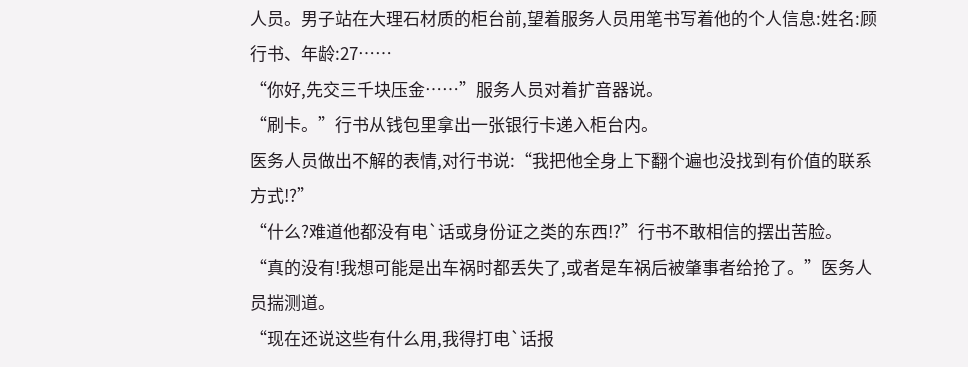人员。男子站在大理石材质的柜台前,望着服务人员用笔书写着他的个人信息:姓名:顾行书、年龄:27……
“你好,先交三千块压金……”服务人员对着扩音器说。
“刷卡。”行书从钱包里拿出一张银行卡递入柜台内。
医务人员做出不解的表情,对行书说:“我把他全身上下翻个遍也没找到有价值的联系方式!?”
“什么?难道他都没有电`话或身份证之类的东西!?”行书不敢相信的摆出苦脸。
“真的没有!我想可能是出车祸时都丢失了,或者是车祸后被肇事者给抢了。”医务人员揣测道。
“现在还说这些有什么用,我得打电`话报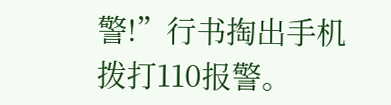警!”行书掏出手机拨打110报警。